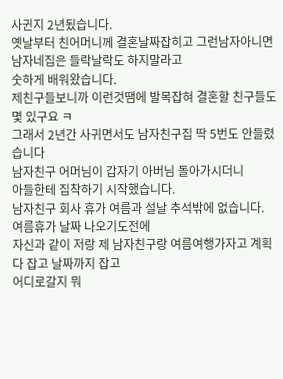사귄지 2년됬습니다.
옛날부터 친어머니께 결혼날짜잡히고 그런남자아니면 남자네집은 들락날락도 하지말라고
숫하게 배워왔습니다.
제친구들보니까 이런것땜에 발목잡혀 결혼할 친구들도 몇 있구요 ㅋ
그래서 2년간 사귀면서도 남자친구집 딱 5번도 안들렸습니다
남자친구 어머님이 갑자기 아버님 돌아가시더니
아들한테 집착하기 시작했습니다.
남자친구 회사 휴가 여름과 설날 추석밖에 없습니다.
여름휴가 날짜 나오기도전에
자신과 같이 저랑 제 남자친구랑 여름여행가자고 계획다 잡고 날짜까지 잡고
어디로갈지 뭐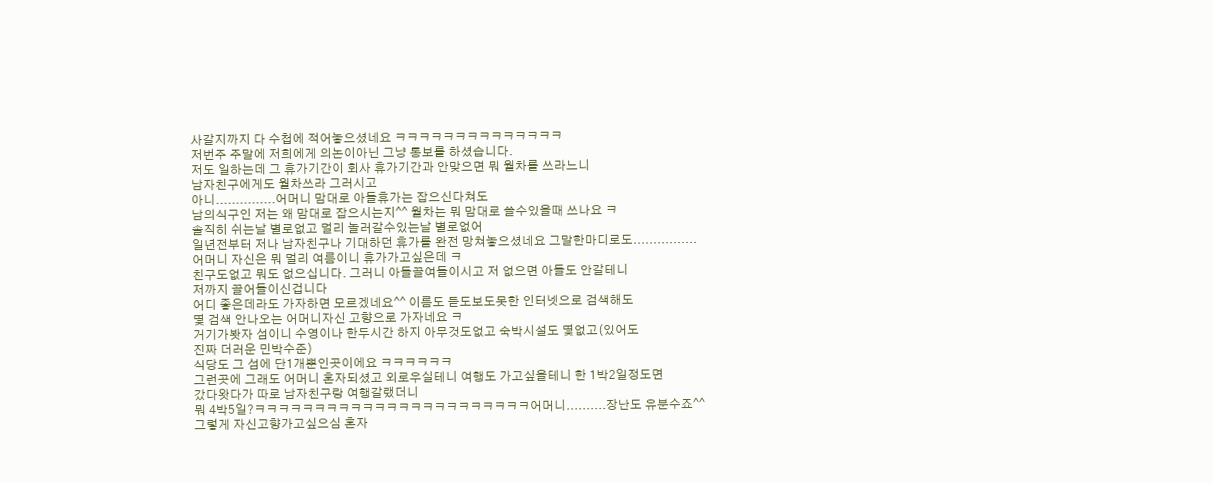사갈지까지 다 수첩에 적어놓으셨네요 ㅋㅋㅋㅋㅋㅋㅋㅋㅋㅋㅋㅋㅋㅋ
저번주 주말에 저희에게 의논이아닌 그냥 통보를 하셨습니다.
저도 일하는데 그 휴가기간이 회사 휴가기간과 안맞으면 뭐 월차를 쓰라느니
남자친구에게도 월차쓰라 그러시고
아니...............어머니 맘대로 아들휴가는 잡으신다쳐도
남의식구인 저는 왜 맘대로 잡으시는지^^ 월차는 뭐 맘대로 쓸수있을때 쓰나요 ㅋ
솔직히 쉬는날 별로없고 멀리 놀러갈수있는날 별로없어
일년전부터 저나 남자친구나 기대하던 휴가를 완전 망쳐놓으셨네요 그말한마디로도................
어머니 자신은 뭐 멀리 여름이니 휴가가고싶은데 ㅋ
친구도없고 뭐도 없으십니다. 그러니 아들끌여들이시고 저 없으면 아들도 안갈테니
저까지 끌어들이신겁니다
어디 좋은데라도 가자하면 모르겠네요^^ 이름도 듣도보도못한 인터넷으로 검색해도
몇 검색 안나오는 어머니자신 고향으로 가자네요 ㅋ
거기가봣자 섬이니 수영이나 한두시간 하지 아무것도없고 숙박시설도 몇없고(있어도
진짜 더러운 민박수준)
식당도 그 섬에 단1개뿐인곳이에요 ㅋㅋㅋㅋㅋㅋ
그런곳에 그래도 어머니 혼자되셨고 외로우실테니 여행도 가고싶을테니 한 1박2일정도면
갔다왓다가 따로 남자친구랑 여행갈랬더니
뭐 4박5일?ㅋㅋㅋㅋㅋㅋㅋㅋㅋㅋㅋㅋㅋㅋㅋㅋㅋㅋㅋㅋㅋㅋㅋ어머니..........장난도 유분수죠^^
그렇게 자신고향가고싶으심 혼자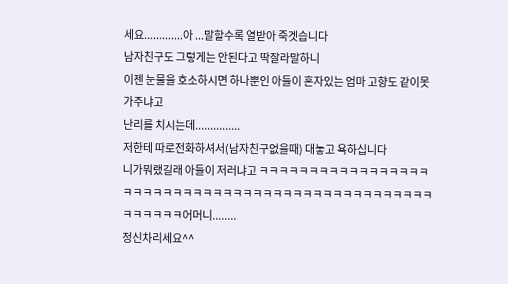세요.............아 ...말할수록 열받아 죽겟습니다
남자친구도 그렇게는 안된다고 딱잘라말하니
이젠 눈물을 호소하시면 하나뿐인 아들이 혼자있는 엄마 고향도 같이못가주냐고
난리를 치시는데...............
저한테 따로전화하셔서(남자친구없을때) 대놓고 욕하십니다
니가뭐랬길래 아들이 저러냐고 ㅋㅋㅋㅋㅋㅋㅋㅋㅋㅋㅋㅋㅋㅋㅋㅋㅋㅋㅋㅋㅋㅋㅋㅋㅋㅋㅋㅋㅋㅋㅋㅋㅋㅋㅋㅋㅋㅋㅋㅋㅋㅋㅋㅋㅋㅋㅋㅋㅋㅋㅋㅋㅋㅋ어머니........
정신차리세요^^